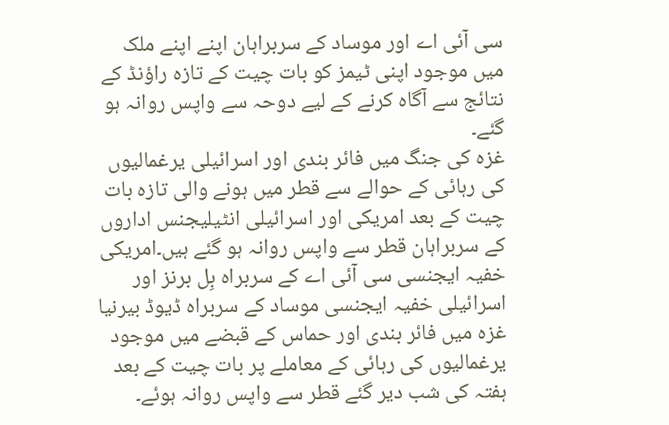سی آئی اے اور موساد کے سربراہان اپنے اپنے ملک میں موجود اپنی ٹیمز کو بات چیت کے تازہ راؤنڈ کے نتائج سے آگاہ کرنے کے لیے دوحہ سے واپس روانہ ہو گئے۔
غزہ کی جنگ میں فائر بندی اور اسرائیلی یرغمالیوں کی رہائی کے حوالے سے قطر میں ہونے والی تازہ بات چیت کے بعد امریکی اور اسرائیلی انٹیلیجنس اداروں کے سربراہان قطر سے واپس روانہ ہو گئے ہیں۔امریکی خفیہ ایجنسی سی آئی اے کے سربراہ بِل برنز اور اسرائیلی خفیہ ایجنسی موساد کے سربراہ ڈیوڈ بیرنیا غزہ میں فائر بندی اور حماس کے قبضے میں موجود یرغمالیوں کی رہائی کے معاملے پر بات چیت کے بعد ہفتہ کی شب دیر گئے قطر سے واپس روانہ ہوئے۔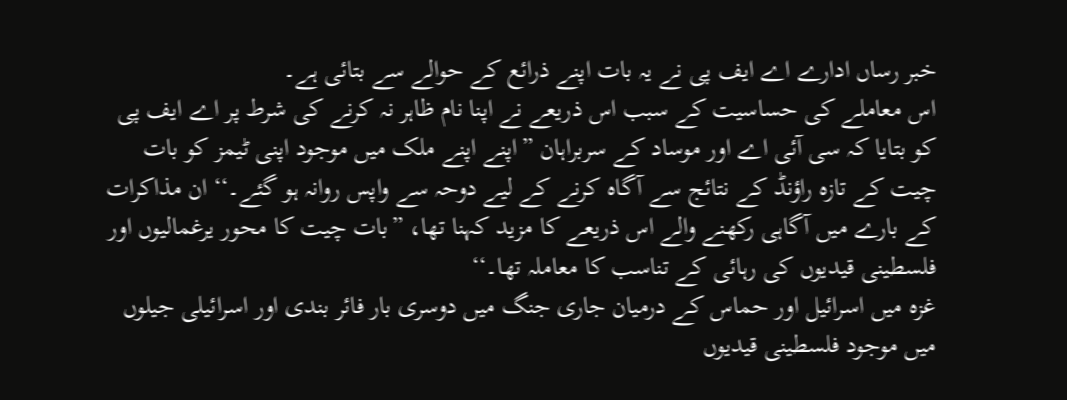خبر رساں ادارے اے ایف پی نے یہ بات اپنے ذرائع کے حوالے سے بتائی ہے۔
اس معاملے کی حساسیت کے سبب اس ذریعے نے اپنا نام ظاہر نہ کرنے کی شرط پر اے ایف پی کو بتایا کہ سی آئی اے اور موساد کے سربراہان ”اپنے اپنے ملک میں موجود اپنی ٹیمز کو بات چیت کے تازہ راؤنڈ کے نتائج سے آگاہ کرنے کے لیے دوحہ سے واپس روانہ ہو گئے۔‘‘ ان مذاکرات کے بارے میں آگاہی رکھنے والے اس ذریعے کا مزید کہنا تھا، ”بات چیت کا محور یرغمالیوں اور فلسطینی قیدیوں کی رہائی کے تناسب کا معاملہ تھا۔‘‘
غزہ میں اسرائیل اور حماس کے درمیان جاری جنگ میں دوسری بار فائر بندی اور اسرائیلی جیلوں میں موجود فلسطینی قیدیوں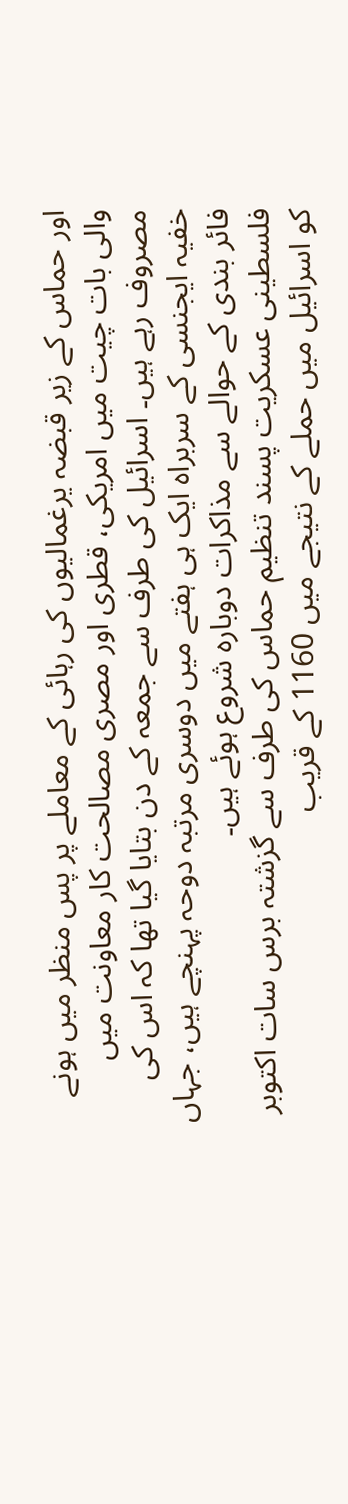اور حماس کے زیر قبضہ یرغمالیوں کی رہائی کے معاملے پر پس منظر میں ہونے والی بات چیت میں امریکی، قطری اور مصری مصالحت کار معاونت میں مصروف رہے ہیں۔ اسرائیل کی طرف سے جمعہ کے دن بتایا گیا تھا کہ اس کی خفیہ ایجنسی کے سربراہ ایک ہی ہفتے میں دوسری مرتبہ دوحہ پہنچے ہیں، جہاں فائر بندی کے حوالے سے مذاکرات دوبارہ شروع ہوئے ہیں۔
فلسطینی عسکریت پسند تنظیم حماس کی طرف سے گزشتہ برس سات اکتوبر کو اسرائیل میں حملے کے نتیجے میں 1160 کے قریب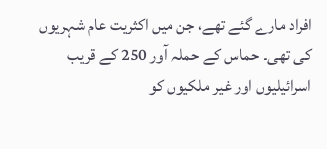افراد مارے گئے تھے، جن میں اکثریت عام شہریوں کی تھی۔ حماس کے حملہ آور 250 کے قریب اسرائیلیوں اور غیر ملکیوں کو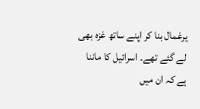یرغمال بنا کر اپنے ساتھ غزہ بھی لے گئے تھے۔ اسرائیل کا ماننا ہے کہ ان میں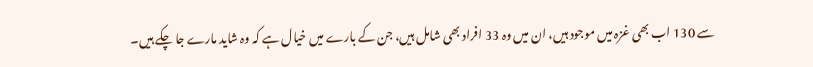سے 130 اب بھی غزہ میں موجود ہیں، ان میں وہ 33 افراد بھی شامل ہیں، جن کے بارے میں خیال ہے کہ وہ شاید مارے جا چکے ہیں۔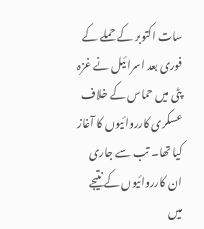سات اکتوبر کے حملے کے فوری بعد اسرائیل نے غزہ پٹی میں حماس کے خلاف عسکری کارروائیوں کا آغاز کیا تھا۔ تب سے جاری ان کارروائیوں کے نتیجے میں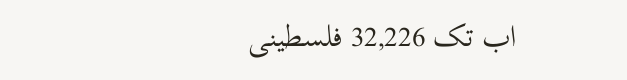اب تک 32,226 فلسطینی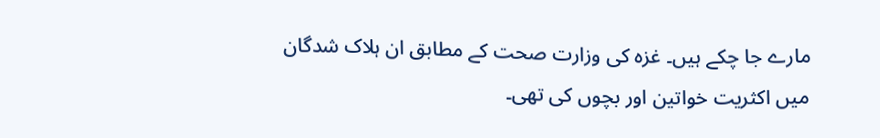مارے جا چکے ہیں۔ غزہ کی وزارت صحت کے مطابق ان ہلاک شدگان میں اکثریت خواتین اور بچوں کی تھی۔